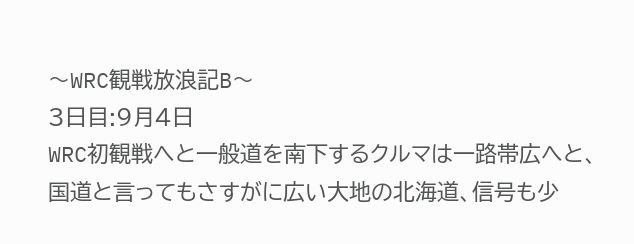〜WRC観戦放浪記B〜
3日目:9月4日
WRC初観戦へと一般道を南下するクルマは一路帯広へと、国道と言ってもさすがに広い大地の北海道、信号も少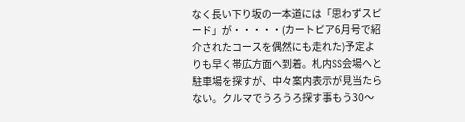なく長い下り坂の一本道には「思わずスピード」が・・・・・(カートピア6月号で紹介されたコースを偶然にも走れた)予定よりも早く帯広方面へ到着。札内SS会場へと駐車場を探すが、中々案内表示が見当たらない。クルマでうろうろ探す事もう30〜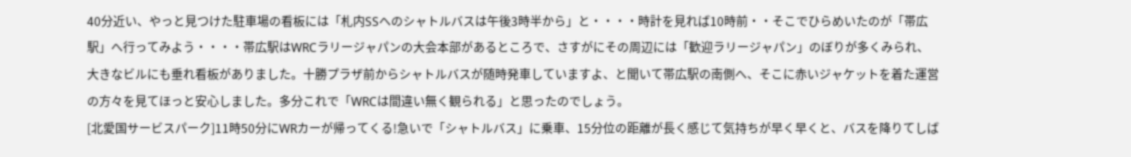40分近い、やっと見つけた駐車場の看板には「札内SSへのシャトルバスは午後3時半から」と・・・・時計を見れば10時前・・そこでひらめいたのが「帯広駅」へ行ってみよう・・・・帯広駅はWRCラリージャパンの大会本部があるところで、さすがにその周辺には「歓迎ラリージャパン」のぼりが多くみられ、大きなビルにも垂れ看板がありました。十勝プラザ前からシャトルバスが随時発車していますよ、と聞いて帯広駅の南側へ、そこに赤いジャケットを着た運営の方々を見てほっと安心しました。多分これで「WRCは間違い無く観られる」と思ったのでしょう。
[北愛国サービスパーク]11時50分にWRカーが帰ってくる!急いで「シャトルバス」に乗車、15分位の距離が長く感じて気持ちが早く早くと、バスを降りてしば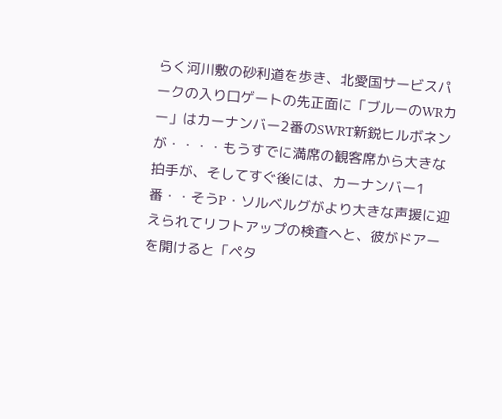らく河川敷の砂利道を歩き、北愛国サービスパークの入り口ゲートの先正面に「ブルーのWRカー」はカーナンバー2番のSWRT新鋭ヒルボネンが・・・・もうすでに満席の観客席から大きな拍手が、そしてすぐ後には、カーナンバー1番・・そうP・ソルベルグがより大きな声援に迎えられてリフトアップの検査へと、彼がドアーを開けると「ペタ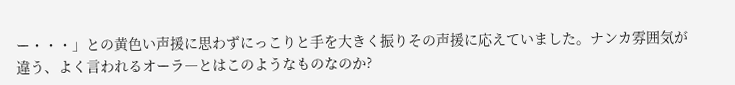ー・・・」との黄色い声援に思わずにっこりと手を大きく振りその声援に応えていました。ナンカ雰囲気が違う、よく言われるオーラ―とはこのようなものなのか?